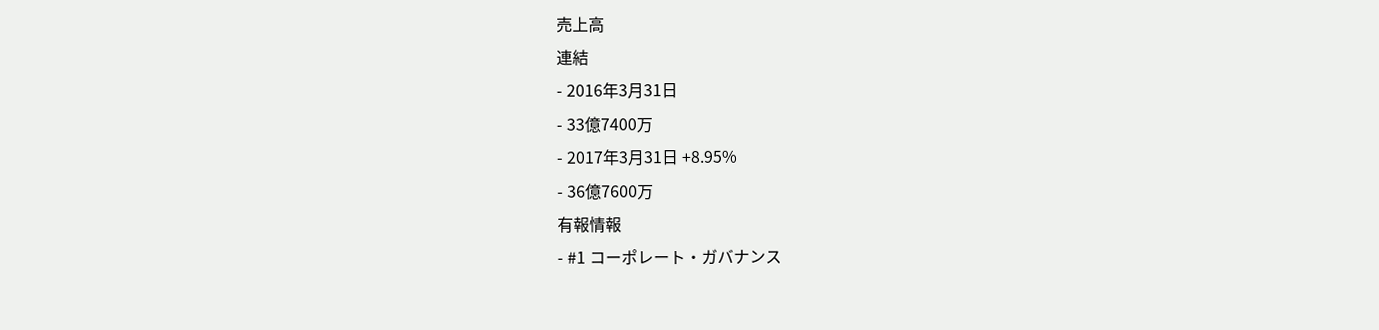売上高
連結
- 2016年3月31日
- 33億7400万
- 2017年3月31日 +8.95%
- 36億7600万
有報情報
- #1 コーポレート・ガバナンス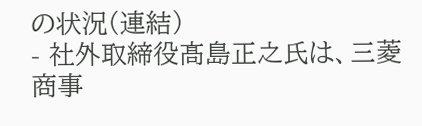の状況(連結)
- 社外取締役髙島正之氏は、三菱商事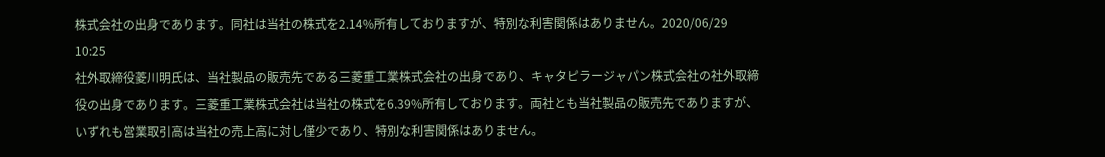株式会社の出身であります。同社は当社の株式を2.14%所有しておりますが、特別な利害関係はありません。2020/06/29 10:25
社外取締役菱川明氏は、当社製品の販売先である三菱重工業株式会社の出身であり、キャタピラージャパン株式会社の社外取締役の出身であります。三菱重工業株式会社は当社の株式を6.39%所有しております。両社とも当社製品の販売先でありますが、いずれも営業取引高は当社の売上高に対し僅少であり、特別な利害関係はありません。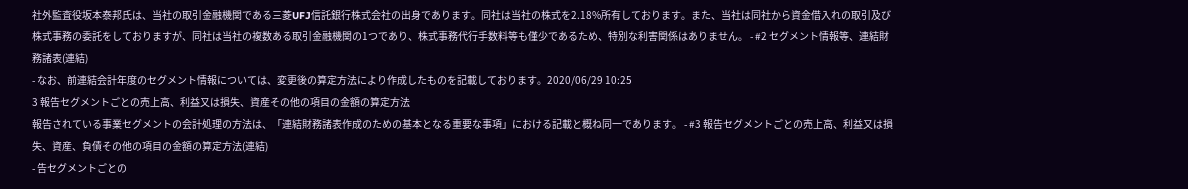社外監査役坂本泰邦氏は、当社の取引金融機関である三菱UFJ信託銀行株式会社の出身であります。同社は当社の株式を2.18%所有しております。また、当社は同社から資金借入れの取引及び株式事務の委託をしておりますが、同社は当社の複数ある取引金融機関の1つであり、株式事務代行手数料等も僅少であるため、特別な利害関係はありません。 - #2 セグメント情報等、連結財務諸表(連結)
- なお、前連結会計年度のセグメント情報については、変更後の算定方法により作成したものを記載しております。2020/06/29 10:25
3 報告セグメントごとの売上高、利益又は損失、資産その他の項目の金額の算定方法
報告されている事業セグメントの会計処理の方法は、「連結財務諸表作成のための基本となる重要な事項」における記載と概ね同一であります。 - #3 報告セグメントごとの売上高、利益又は損失、資産、負債その他の項目の金額の算定方法(連結)
- 告セグメントごとの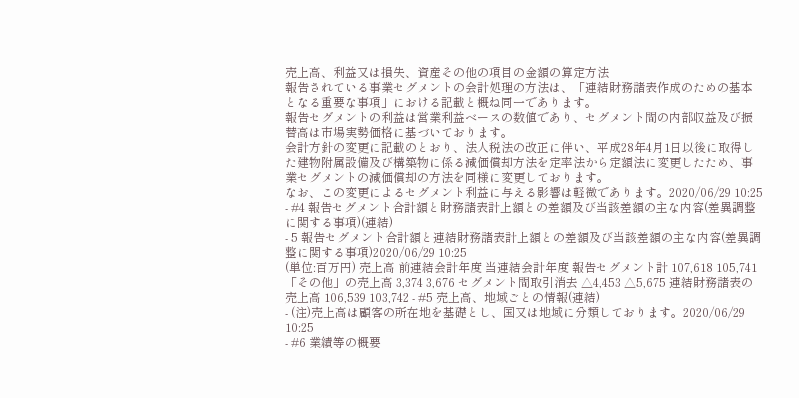売上高、利益又は損失、資産その他の項目の金額の算定方法
報告されている事業セグメントの会計処理の方法は、「連結財務諸表作成のための基本となる重要な事項」における記載と概ね同一であります。
報告セグメントの利益は営業利益ベースの数値であり、セグメント間の内部収益及び振替高は市場実勢価格に基づいております。
会計方針の変更に記載のとおり、法人税法の改正に伴い、平成28年4月1日以後に取得した建物附属設備及び構築物に係る減価償却方法を定率法から定額法に変更したため、事業セグメントの減価償却の方法を同様に変更しております。
なお、この変更によるセグメント利益に与える影響は軽微であります。2020/06/29 10:25 - #4 報告セグメント合計額と財務諸表計上額との差額及び当該差額の主な内容(差異調整に関する事項)(連結)
- 5 報告セグメント合計額と連結財務諸表計上額との差額及び当該差額の主な内容(差異調整に関する事項)2020/06/29 10:25
(単位:百万円) 売上高 前連結会計年度 当連結会計年度 報告セグメント計 107,618 105,741 「その他」の売上高 3,374 3,676 セグメント間取引消去 △4,453 △5,675 連結財務諸表の売上高 106,539 103,742 - #5 売上高、地域ごとの情報(連結)
- (注)売上高は顧客の所在地を基礎とし、国又は地域に分類しております。2020/06/29 10:25
- #6 業績等の概要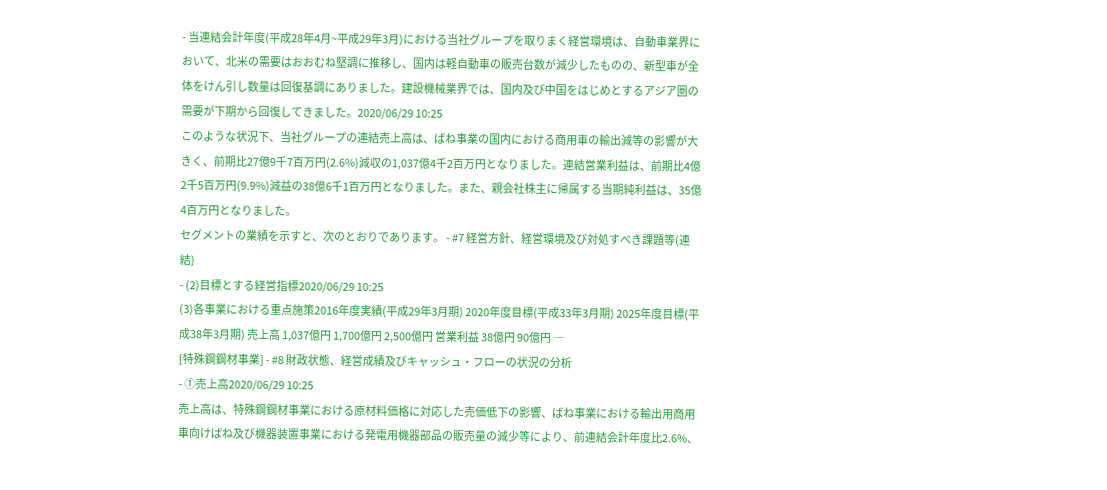- 当連結会計年度(平成28年4月~平成29年3月)における当社グループを取りまく経営環境は、自動車業界において、北米の需要はおおむね堅調に推移し、国内は軽自動車の販売台数が減少したものの、新型車が全体をけん引し数量は回復基調にありました。建設機械業界では、国内及び中国をはじめとするアジア圏の需要が下期から回復してきました。2020/06/29 10:25
このような状況下、当社グループの連結売上高は、ばね事業の国内における商用車の輸出減等の影響が大きく、前期比27億9千7百万円(2.6%)減収の1,037億4千2百万円となりました。連結営業利益は、前期比4億2千5百万円(9.9%)減益の38億6千1百万円となりました。また、親会社株主に帰属する当期純利益は、35億4百万円となりました。
セグメントの業績を示すと、次のとおりであります。 - #7 経営方針、経営環境及び対処すべき課題等(連結)
- (2)目標とする経営指標2020/06/29 10:25
(3)各事業における重点施策2016年度実績(平成29年3月期) 2020年度目標(平成33年3月期) 2025年度目標(平成38年3月期) 売上高 1,037億円 1,700億円 2,500億円 営業利益 38億円 90億円 ―
[特殊鋼鋼材事業] - #8 財政状態、経営成績及びキャッシュ・フローの状況の分析
- ①売上高2020/06/29 10:25
売上高は、特殊鋼鋼材事業における原材料価格に対応した売価低下の影響、ばね事業における輸出用商用車向けばね及び機器装置事業における発電用機器部品の販売量の減少等により、前連結会計年度比2.6%、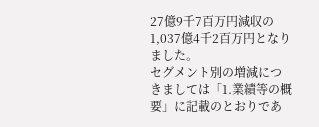27億9千7百万円減収の1,037億4千2百万円となりました。
セグメント別の増減につきましては「1.業績等の概要」に記載のとおりであ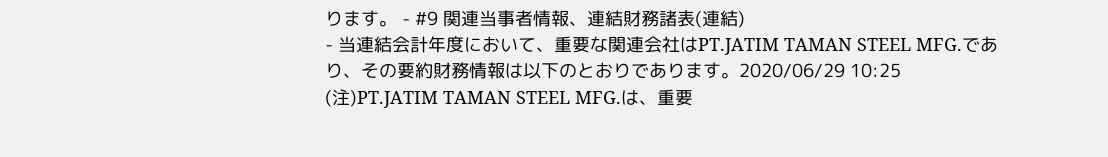ります。 - #9 関連当事者情報、連結財務諸表(連結)
- 当連結会計年度において、重要な関連会社はPT.JATIM TAMAN STEEL MFG.であり、その要約財務情報は以下のとおりであります。2020/06/29 10:25
(注)PT.JATIM TAMAN STEEL MFG.は、重要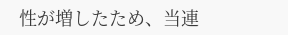性が増したため、当連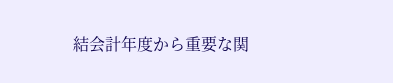結会計年度から重要な関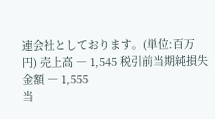連会社としております。(単位:百万円) 売上高 ― 1,545 税引前当期純損失金額 ― 1,555
当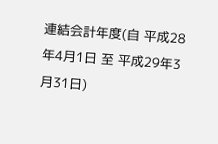連結会計年度(自 平成28年4月1日 至 平成29年3月31日)